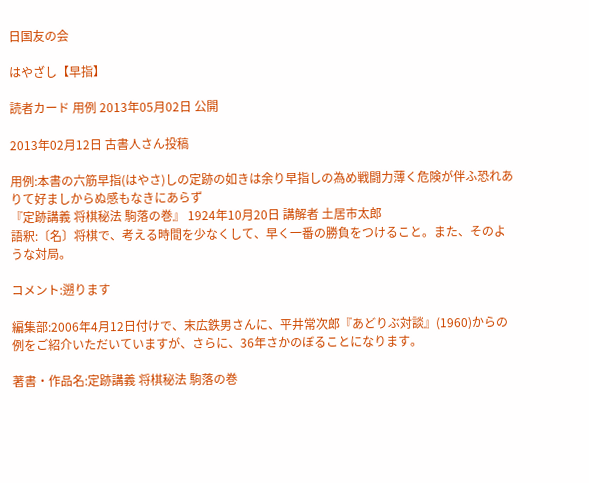日国友の会

はやざし【早指】

読者カード 用例 2013年05月02日 公開

2013年02月12日 古書人さん投稿

用例:本書の六筋早指(はやさ)しの定跡の如きは余り早指しの為め戦闘力薄く危険が伴ふ恐れありて好ましからぬ感もなきにあらず
『定跡講義 将棋秘法 駒落の巻』 1924年10月20日 講解者 土居市太郎
語釈:〔名〕将棋で、考える時間を少なくして、早く一番の勝負をつけること。また、そのような対局。

コメント:遡ります

編集部:2006年4月12日付けで、末広鉄男さんに、平井常次郎『あどりぶ対談』(1960)からの例をご紹介いただいていますが、さらに、36年さかのぼることになります。

著書・作品名:定跡講義 将棋秘法 駒落の巻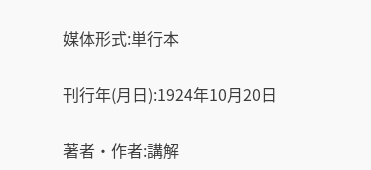媒体形式:単行本

刊行年(月日):1924年10月20日

著者・作者:講解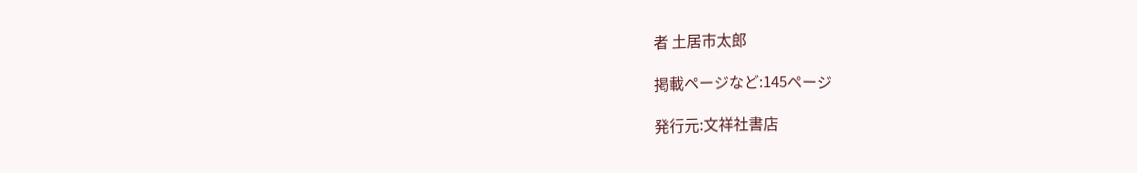者 土居市太郎

掲載ページなど:145ページ

発行元:文祥社書店